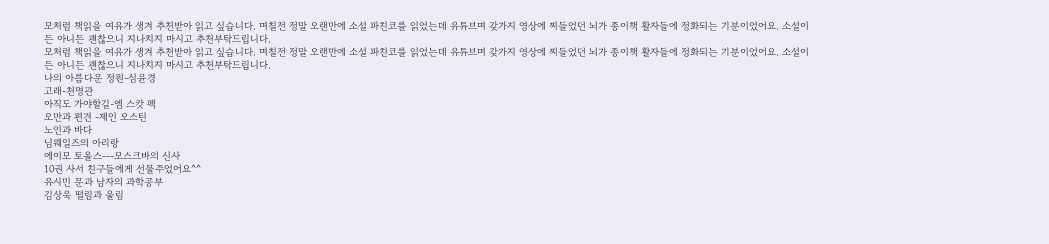모처럼 책읽을 여유가 생겨 추천받아 읽고 싶습니다. 며칠전 정말 오랜만에 소설 파친코를 읽었는데 유튜브며 갖가지 영상에 찌들었던 뇌가 종이책 활자들에 정화되는 기분이었어요. 소설이든 아니든 괜찮으니 지나치지 마시고 추천부탁드립니다.
모처럼 책읽을 여유가 생겨 추천받아 읽고 싶습니다. 며칠전 정말 오랜만에 소설 파친코를 읽었는데 유튜브며 갖가지 영상에 찌들었던 뇌가 종이책 활자들에 정화되는 기분이었어요. 소설이든 아니든 괜찮으니 지나치지 마시고 추천부탁드립니다.
나의 아름다운 정원-심윤경
고래-천명관
아직도 가야할길-엠 스캇 펙
오만과 편견 -제인 오스틴
노인과 바다
님웨일즈의 아리랑
에이모 토올스---모스크바의 신사
10권 사서 친구들에게 선물주었어요^^
유시민 문과 남자의 과학공부
김상욱 떨림과 울림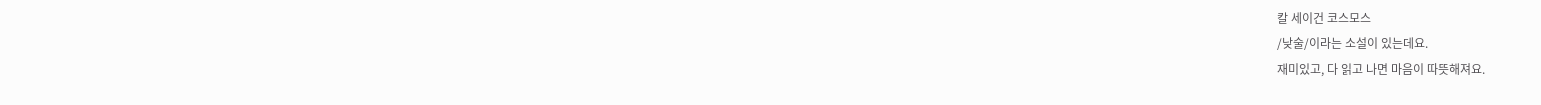칼 세이건 코스모스
/낮술/이라는 소설이 있는데요.
재미있고, 다 읽고 나면 마음이 따뜻해져요.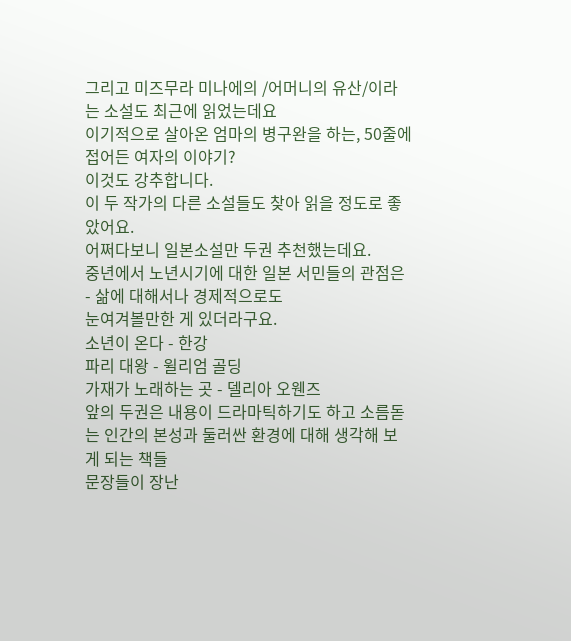그리고 미즈무라 미나에의 /어머니의 유산/이라는 소설도 최근에 읽었는데요
이기적으로 살아온 엄마의 병구완을 하는, 50줄에 접어든 여자의 이야기?
이것도 강추합니다.
이 두 작가의 다른 소설들도 찾아 읽을 정도로 좋았어요.
어쩌다보니 일본소설만 두권 추천했는데요.
중년에서 노년시기에 대한 일본 서민들의 관점은 - 삶에 대해서나 경제적으로도
눈여겨볼만한 게 있더라구요.
소년이 온다 - 한강
파리 대왕 - 윌리엄 골딩
가재가 노래하는 곳 - 델리아 오웬즈
앞의 두권은 내용이 드라마틱하기도 하고 소름돋는 인간의 본성과 둘러싼 환경에 대해 생각해 보게 되는 책들
문장들이 장난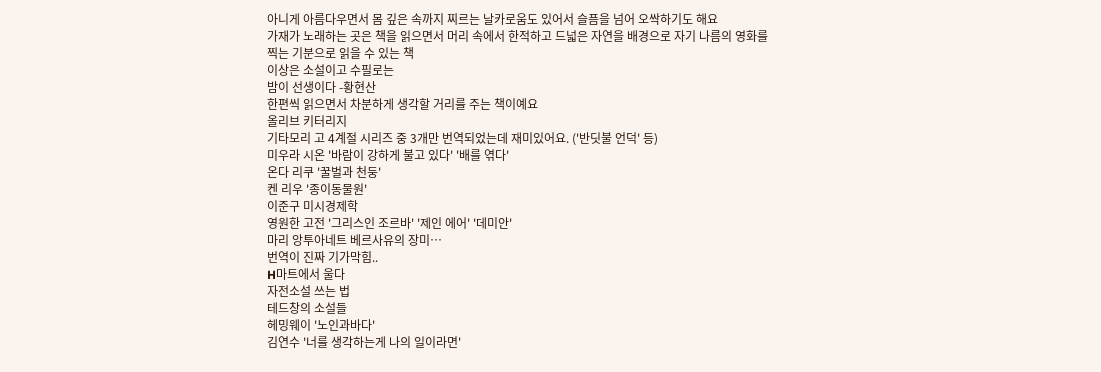아니게 아름다우면서 몸 깊은 속까지 찌르는 날카로움도 있어서 슬픔을 넘어 오싹하기도 해요
가재가 노래하는 곳은 책을 읽으면서 머리 속에서 한적하고 드넓은 자연을 배경으로 자기 나름의 영화를 찍는 기분으로 읽을 수 있는 책
이상은 소설이고 수필로는
밤이 선생이다 -황현산
한편씩 읽으면서 차분하게 생각할 거리를 주는 책이예요
올리브 키터리지
기타모리 고 4계절 시리즈 중 3개만 번역되었는데 재미있어요. ('반딧불 언덕' 등)
미우라 시온 '바람이 강하게 불고 있다' '배를 엮다'
온다 리쿠 '꿀벌과 천둥'
켄 리우 '종이동물원'
이준구 미시경제학
영원한 고전 '그리스인 조르바' '제인 에어' '데미안'
마리 앙투아네트 베르사유의 장미…
번역이 진짜 기가막힘..
H마트에서 울다
자전소설 쓰는 법
테드창의 소설들
헤밍웨이 '노인과바다'
김연수 '너를 생각하는게 나의 일이라면'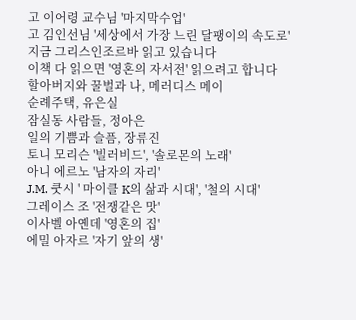고 이어령 교수님 '마지막수업'
고 김인선님 '세상에서 가장 느린 달팽이의 속도로'
지금 그리스인조르바 읽고 있습니다
이책 다 읽으면 '영혼의 자서전' 읽으려고 합니다
할아버지와 꿀벌과 나, 메러디스 메이
순례주택, 유은실
잠실동 사람들, 정아은
일의 기쁨과 슬픔, 장류진
토니 모리슨 '빌러비드', '솔로몬의 노래'
아니 에르노 '남자의 자리'
J.M. 쿳시 ' 마이클 K의 삶과 시대', '철의 시대'
그레이스 조 '전쟁같은 맛'
이사벨 아옌데 '영혼의 집'
에밀 아자르 '자기 앞의 생'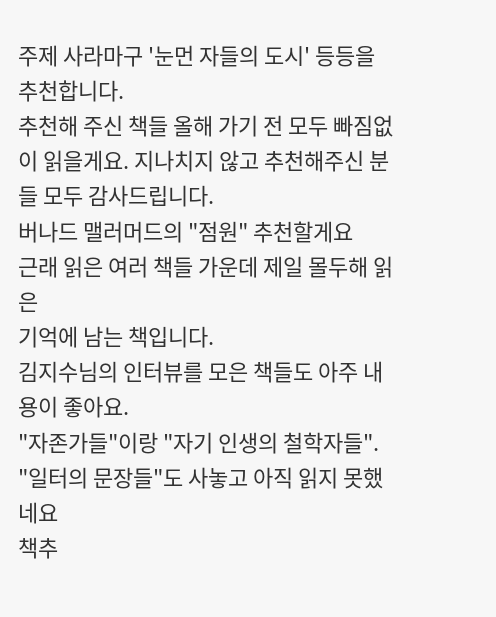주제 사라마구 '눈먼 자들의 도시' 등등을 추천합니다.
추천해 주신 책들 올해 가기 전 모두 빠짐없이 읽을게요. 지나치지 않고 추천해주신 분들 모두 감사드립니다.
버나드 맬러머드의 "점원" 추천할게요
근래 읽은 여러 책들 가운데 제일 몰두해 읽은
기억에 남는 책입니다.
김지수님의 인터뷰를 모은 책들도 아주 내용이 좋아요.
"자존가들"이랑 "자기 인생의 철학자들".
"일터의 문장들"도 사놓고 아직 읽지 못했네요
책추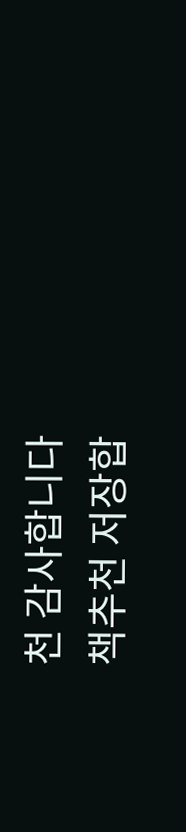천 감사합니다
책추천 저장합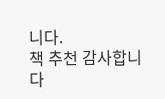니다.
책 추천 감사합니다